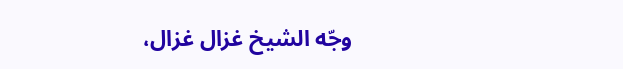وجّه الشيخ غزال غزال،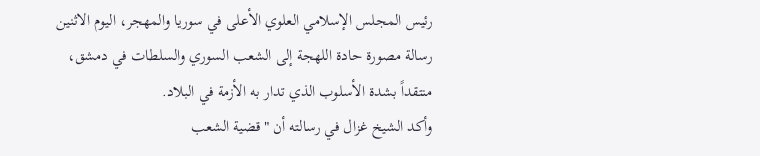رئيس المجلس الإسلامي العلوي الأعلى في سوريا والمهجر، اليوم الاثنين رسالة مصورة حادة اللهجة إلى الشعب السوري والسلطات في دمشق، منتقداً بشدة الأسلوب الذي تدار به الأزمة في البلاد.
وأكد الشيخ غزال في رسالته أن "قضية الشعب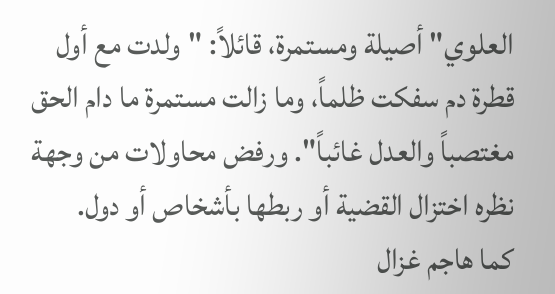العلوي" أصيلة ومستمرة، قائلاً: "ولدت مع أول قطرة دم سفكت ظلماً، وما زالت مستمرة ما دام الحق مغتصباً والعدل غائباً". ورفض محاولات من وجهة نظره اختزال القضية أو ربطها بأشخاص أو دول.
كما هاجم غزال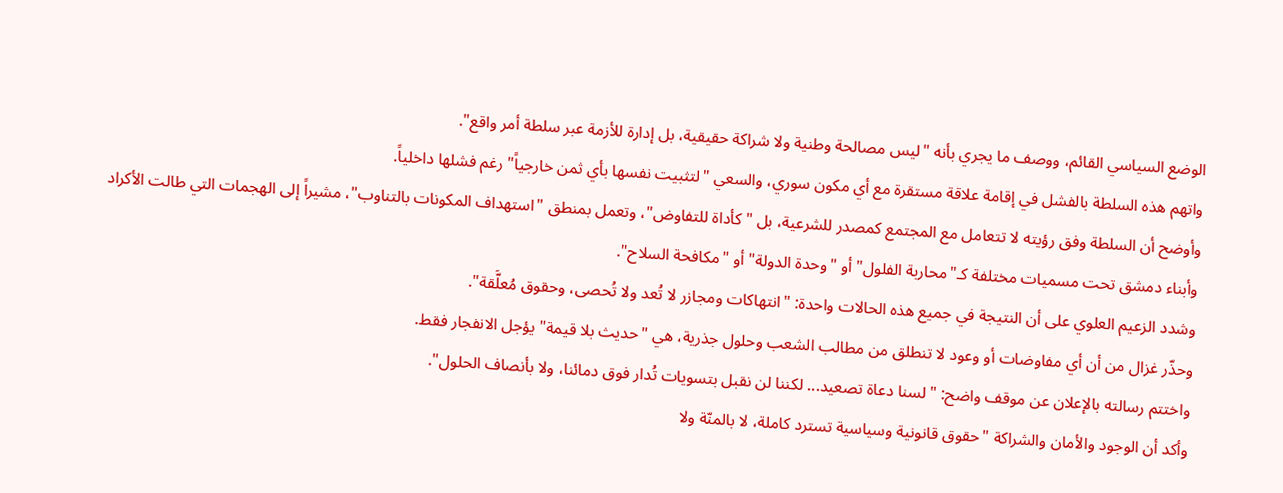الوضع السياسي القائم، ووصف ما يجري بأنه "ليس مصالحة وطنية ولا شراكة حقيقية، بل إدارة للأزمة عبر سلطة أمر واقع".
واتهم هذه السلطة بالفشل في إقامة علاقة مستقرة مع أي مكون سوري، والسعي "لتثبيت نفسها بأي ثمن خارجياً" رغم فشلها داخلياً.
وأوضح أن السلطة وفق رؤيته لا تتعامل مع المجتمع كمصدر للشرعية، بل "كأداة للتفاوض"، وتعمل بمنطق "استهداف المكونات بالتناوب"، مشيراً إلى الهجمات التي طالت الأكراد وأبناء دمشق تحت مسميات مختلفة كـ"محاربة الفلول" أو "وحدة الدولة" أو "مكافحة السلاح".
وشدد الزعيم العلوي على أن النتيجة في جميع هذه الحالات واحدة: "انتهاكات ومجازر لا تُعد ولا تُحصى، وحقوق مُعلَّقة".
وحذّر غزال من أن أي مفاوضات أو وعود لا تنطلق من مطالب الشعب وحلول جذرية، هي "حديث بلا قيمة" يؤجل الانفجار فقط.
واختتم رسالته بالإعلان عن موقف واضح: "لسنا دعاة تصعيد... لكننا لن نقبل بتسويات تُدار فوق دمائنا، ولا بأنصاف الحلول".
وأكد أن الوجود والأمان والشراكة "حقوق قانونية وسياسية تسترد كاملة، لا بالمنّة ولا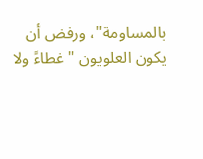بالمساومة"، ورفض أن يكون العلويون "غطاءً ولا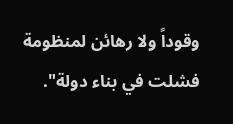وقوداً ولا رهائن لمنظومة فشلت في بناء دولة".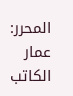المحرر: عمار الكاتب